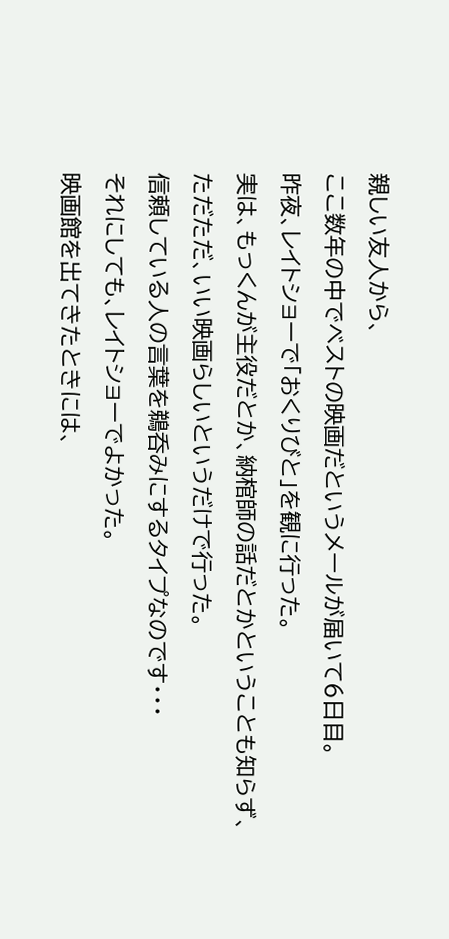親しい友人から、
ここ数年の中でベストの映画だというメールが届いて6日目。
昨夜、レイトショーで「おくりびと」を観に行った。
実は、もっくんが主役だとか、納棺師の話だとかということも知らず、
ただただ、いい映画らしいというだけで行った。
信頼している人の言葉を鵜呑みにするタイプなのです・・・
それにしても、レイトショーでよかった。
映画館を出てきたときには、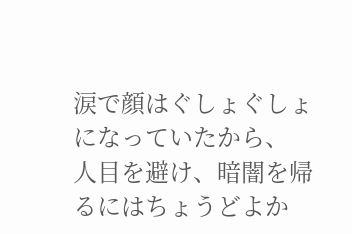涙で顔はぐしょぐしょになっていたから、
人目を避け、暗闇を帰るにはちょうどよか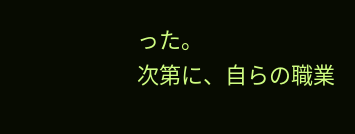った。
次第に、自らの職業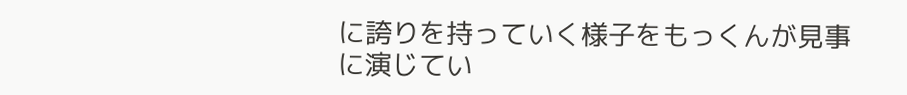に誇りを持っていく様子をもっくんが見事に演じてい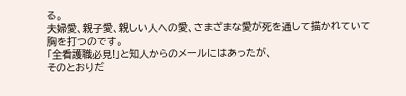る。
夫婦愛、親子愛、親しい人への愛、さまざまな愛が死を通して描かれていて
胸を打つのです。
「全看護職必見!」と知人からのメールにはあったが、
そのとおりだ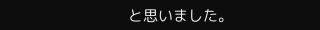と思いました。